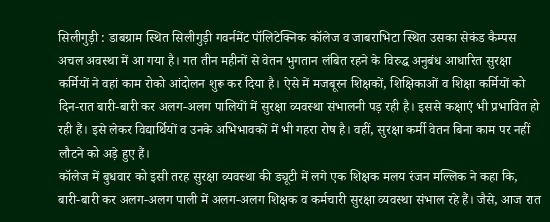सिलीगुड़ी : डाबग्राम स्थित सिलीगुड़ी गवर्नमेंट पॉलिटेक्निक कॉलेज व जाबराभिटा स्थित उसका सेकंड कैम्पस अचल अवस्था में आ गया है। गत तीन महीनों से वेतन भुगतान लंबित रहने के विरुद्ध अनुबंध आधारित सुरक्षा कर्मियों ने वहां काम रोको आंदोलन शुरू कर दिया है। ऐसे में मजबूरन शिक्षकों, शिक्षिकाओं व शिक्षा कर्मियों को दिन-रात बारी-बारी कर अलग-अलग पालियों में सुरक्षा व्यवस्था संभालनी पड़ रही है। इससे कक्षाएं भी प्रभावित हो रही हैं। इसे लेकर विद्यार्थियों व उनके अभिभावकों में भी गहरा रोष है। वहीं, सुरक्षा कर्मी वेतन बिना काम पर नहीं लौटने को अड़े हुए हैं।
कॉलेज में बुधवार को इसी तरह सुरक्षा व्यवस्था की ड्यूटी में लगे एक शिक्षक मलय रंजन मल्लिक ने कहा कि, बारी-बारी कर अलग-अलग पाली में अलग-अलग शिक्षक व कर्मचारी सुरक्षा व्यवस्था संभाल रहे हैं। जैसे, आज रात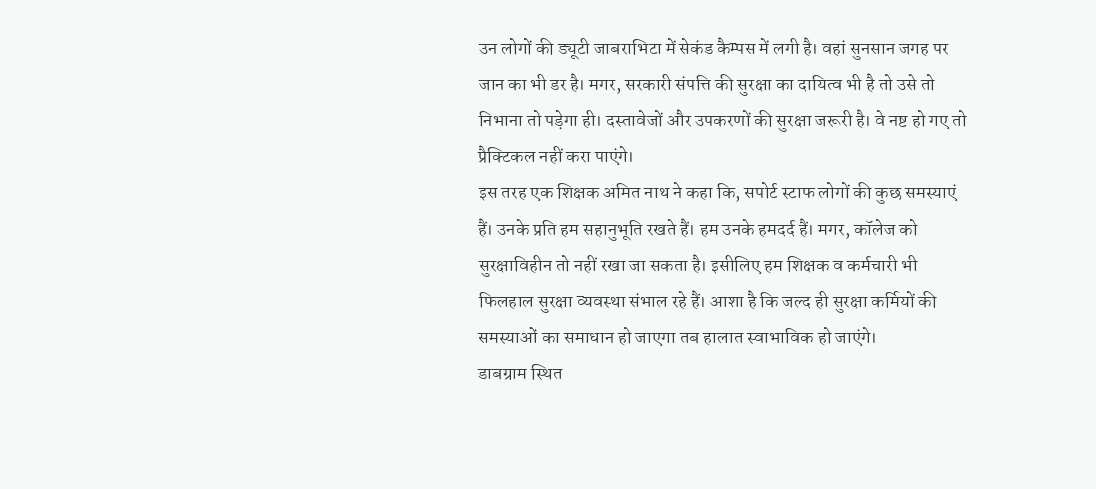उन लोगों की ड्यूटी जाबराभिटा में सेकंड कैम्पस में लगी है। वहां सुनसान जगह पर जान का भी डर है। मगर, सरकारी संपत्ति की सुरक्षा का दायित्व भी है तो उसे तो निभाना तो पड़ेगा ही। दस्तावेजों और उपकरणों की सुरक्षा जरूरी है। वे नष्ट हो गए तो प्रैक्टिकल नहीं करा पाएंगे।
इस तरह एक शिक्षक अमित नाथ ने कहा कि, सपोर्ट स्टाफ लोगों की कुछ समस्याएं हैं। उनके प्रति हम सहानुभूति रखते हैं। हम उनके हमदर्द हैं। मगर, कॉलेज को सुरक्षाविहीन तो नहीं रखा जा सकता है। इसीलिए हम शिक्षक व कर्मचारी भी फिलहाल सुरक्षा व्यवस्था संभाल रहे हैं। आशा है कि जल्द ही सुरक्षा कर्मियों की समस्याओं का समाधान हो जाएगा तब हालात स्वाभाविक हो जाएंगे।
डाबग्राम स्थित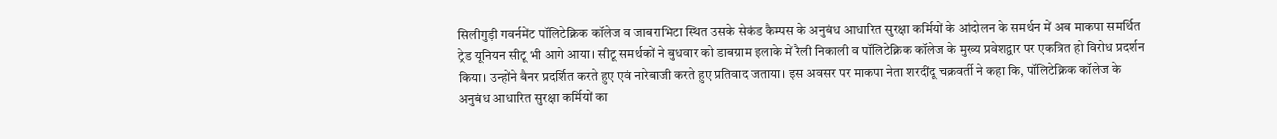सिलीगुड़ी गवर्नमेंट पॉलिटेक्निक कॉलेज व जाबराभिटा स्थित उसके सेकंड कैम्पस के अनुबंध आधारित सुरक्षा कर्मियों के आंदोलन के समर्थन में अब माकपा समर्थित ट्रेड यूनियन सीटू भी आगे आया। सीटू समर्थकों ने बुधवार को डाबग्राम इलाके में रैली निकाली व पॉलिटेक्निक कॉलेज के मुख्य प्रवेशद्वार पर एकत्रित हो विरोध प्रदर्शन किया। उन्होंने बैनर प्रदर्शित करते हुए एवं नारेबाजी करते हुए प्रतिवाद जताया। इस अवसर पर माकपा नेता शरदींदू चक्रवर्ती ने कहा कि, पॉलिटेक्निक कॉलेज के अनुबंध आधारित सुरक्षा कर्मियों का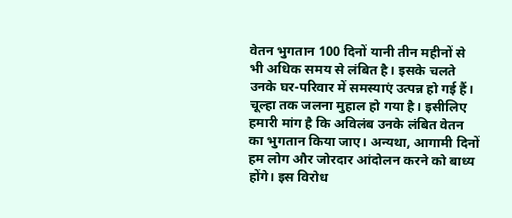वेतन भुगतान 100 दिनों यानी तीन महीनों से भी अधिक समय से लंबित है। इसके चलते उनके घर-परिवार में समस्याएं उत्पन्न हो गई हैं। चूल्हा तक जलना मुहाल हो गया है। इसीलिए हमारी मांग है कि अविलंब उनके लंबित वेतन का भुगतान किया जाए। अन्यथा, आगामी दिनों हम लोग और जोरदार आंदोलन करने को बाध्य होंगे। इस विरोध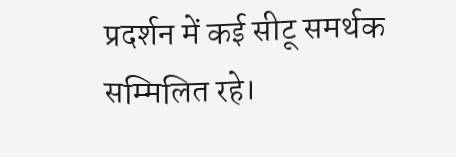प्रदर्शन में कई सीटू समर्थक सम्मिलित रहे।